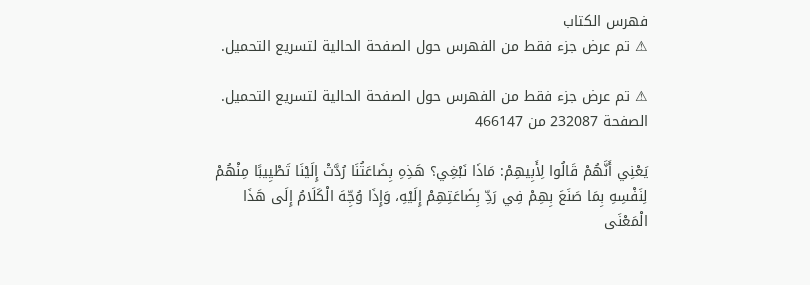فهرس الكتاب
⚠ تم عرض جزء فقط من الفهرس حول الصفحة الحالية لتسريع التحميل.

⚠ تم عرض جزء فقط من الفهرس حول الصفحة الحالية لتسريع التحميل.
الصفحة 232087 من 466147

يَعْنِي أَنَّهُمْ قَالُوا لِأَبِيهِمْ: مَاذَا نَبْغِي؟ هَذِهِ بِضَاعَتُنَا رُدَّتْ إِلَيْنَا تَطْيِيبًا مِنْهُمْ لِنَفْسِهِ بِمَا صَنَعَ بِهِمْ فِي رَدِّ بِضَاعَتِهِمْ إِلَيْهِ، وَإِذَا وُجِّهَ الْكَلَامُ إِلَى هَذَا الْمَعْنَى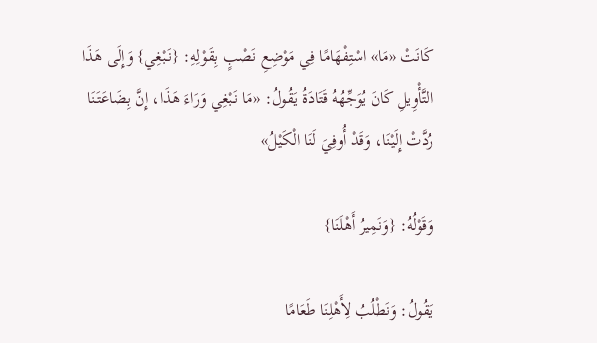كَانَتْ «مَا» اسْتِفْهَامًا فِي مَوْضِعِ نَصْبٍ بِقَوْلِهِ: {نَبْغِي} وَإِلَى هَذَا التَّأْوِيلِ كَانَ يُوَجِّهُهُ قَتَادَةُ يَقُولُ: «مَا نَبْغِي وَرَاءَ هَذَا، إِنَّ بِضَاعَتَنَا رُدَّتْ إِلَيْنَا، وَقَدْ أُوفِيَ لَنَا الْكَيْلُ»

وَقَوْلُهُ: {وَنَمِيرُ أَهْلَنَا}

يَقُولُ: وَنَطْلُبُ لِأَهْلِنَا طَعَامًا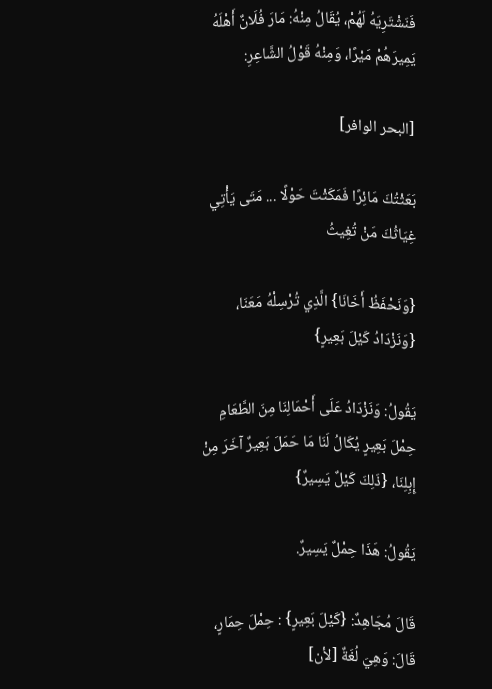فَنَشْتَرِيَهُ لَهُمْ، يُقَالُ مِنْهُ: مَارَ فُلَانٌ أَهْلَهُ يَمِيرَهُمْ مَيْرًا، وَمِنْهُ قَوْلُ الشَّاعِرِ:

[البحر الوافر]

بَعَثْتُكَ مَائِرًا فَمَكَثْتَ حَوْلًا ... مَتَى يَأْتِي غِيَاثُكَ مَنْ تُغِيثُ

{وَنَحْفَظُ أَخَانَا} الَّذِي تُرْسِلْهُ مَعَنَا، {وَنَزْدَادُ كَيْلَ بَعِيرٍ}

يَقُولُ: وَنَزْدَادُ عَلَى أَحْمَالِنَا مِنَ الطَّعَامِ حِمْلَ بَعِيرٍ يُكَالُ لَنَا مَا حَمَلَ بَعِيرٌ آخَرَ مِنْ إِبِلِنَا، {ذَلِكَ كَيْلٌ يَسِيرٌ}

يَقُولُ: هَذَا حِمْلٌ يَسِيرٌ.

قَالَ مُجَاهِدٌ: {كَيْلَ بَعِيرٍ} : حِمْلَ حِمَارٍ، قَالَ: وَهِيَ لُغَةٌ [لأن]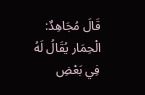قَالَ مُجَاهِدٌ: الْحِمَار يُقَالُ لَهُ فِي بَعْضِ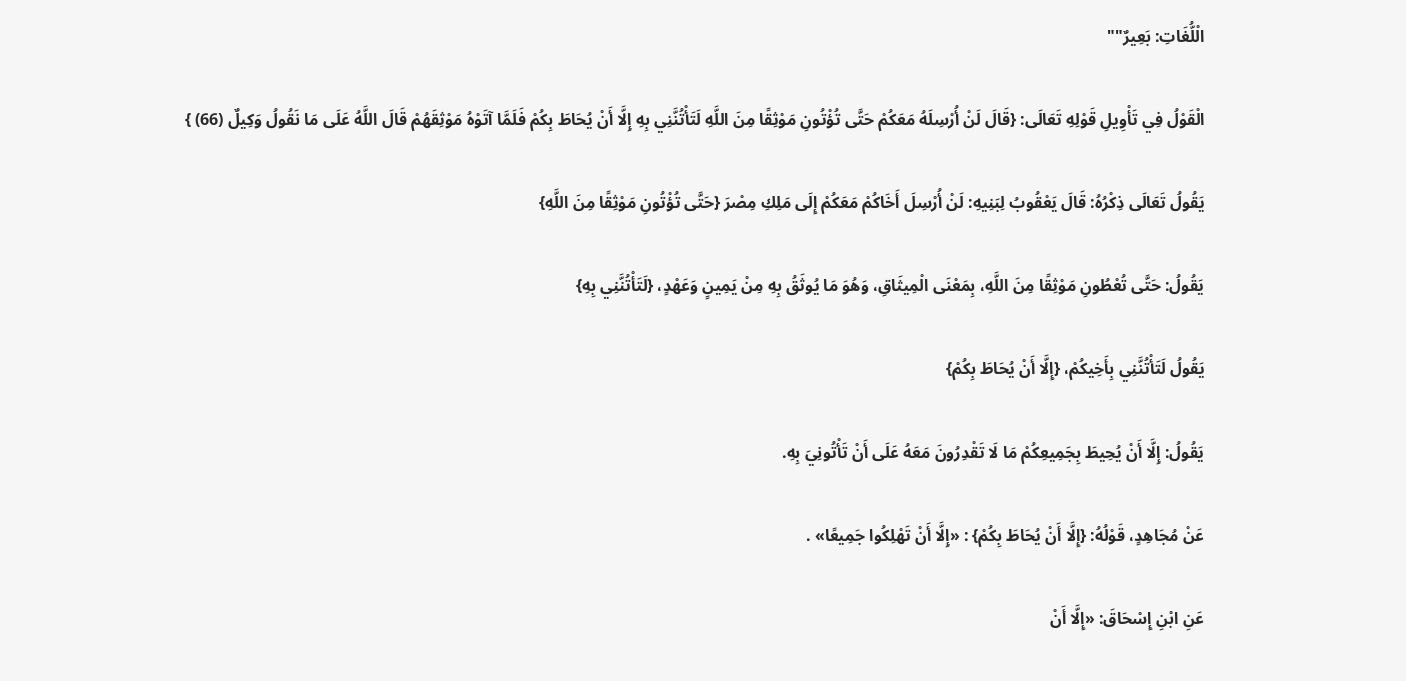الْلُّغَاتِ: بَعِيرٌ""

الْقَوْلُ فِي تَأْوِيلِ قَوْلِهِ تَعَالَى: {قَالَ لَنْ أُرْسِلَهُ مَعَكُمْ حَتَّى تُؤْتُونِ مَوْثِقًا مِنَ اللَّهِ لَتَأْتُنَّنِي بِهِ إِلَّا أَنْ يُحَاطَ بِكُمْ فَلَمَّا آتَوْهُ مَوْثِقَهُمْ قَالَ اللَّهُ عَلَى مَا نَقُولُ وَكِيلٌ (66) }

يَقُولُ تَعَالَى ذِكْرُهُ: قَالَ يَعْقُوبُ لِبَنِيهِ: لَنْ أُرْسِلَ أَخَاكُمْ مَعَكُمْ إِلَى مَلِكِ مِصْرَ {حَتَّى تُؤْتُونِ مَوْثِقًا مِنَ اللَّهِ}

يَقُولُ: حَتَّى تُعْطُونِ مَوْثِقًا مِنَ اللَّهِ، بِمَعْنَى الْمِيثَاقِ، وَهُوَ مَا يُوثَقُ بِهِ مِنْ يَمِينٍ وَعَهْدٍ، {لَتَأْتُنَّنِي بِهِ}

يَقُولُ لَتَأْتُنَّنِي بِأَخِيكُمْ، {إِلَّا أَنْ يُحَاطَ بِكُمْ}

يَقُولُ: إِلَّا أَنْ يُحِيطَ بِجَمِيعِكُمْ مَا لَا تَقْدِرُونَ مَعَهُ عَلَى أَنْ تَأْتُونِيَ بِهِ.

عَنْ مُجَاهِدٍ، قَوْلُهُ: {إِلَّا أَنْ يُحَاطَ بِكُمْ} : «إِلَّا أَنْ تَهْلِكُوا جَمِيعًا» .

عَنِ ابْنِ إِسْحَاقَ: «إِلَّا أَنْ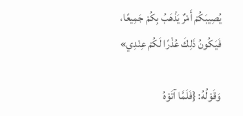يُصِيبَكُمْ أَمْرٌ يَذْهَبُ بِكُمْ جَمِيعًا، فَيَكُونُ ذَلِكَ عُذْرًا لَكُمْ عِنْدِي»

وَقَوْلُهُ: {فَلَمَّا آتَوْهُ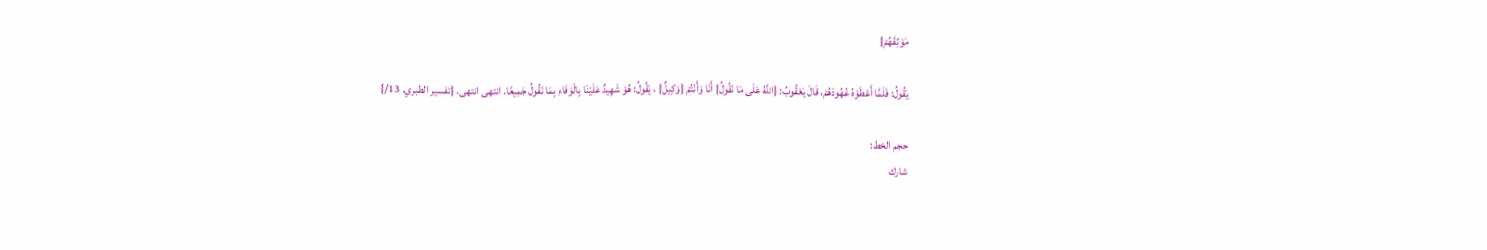مَوْثِقَهُمْ}

يَقُولُ: فَلَمَّا أَعْطَوْهُ عُهُودَهُمْ، قَالَ يَعْقُوبُ: {اللَّهُ عَلَى مَا نَقُولُ} أَنَا وَأَنْتُمْ {وَكِيلٌ} ، يَقُولُ: هُوَ شَهِيدٌ عَلَيْنَا بِالْوَفَاءِ بِمَا نَقُولُ جَمِيعًا. انتهى انتهى. {تفسير الطبري. 13/}

حجم الخط:
شارك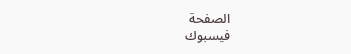الصفحة
فيسبوك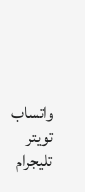واتساب تويتر تليجرام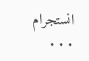انستجرام
. . .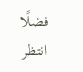فضلًا انتظر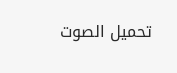تحميل الصوت